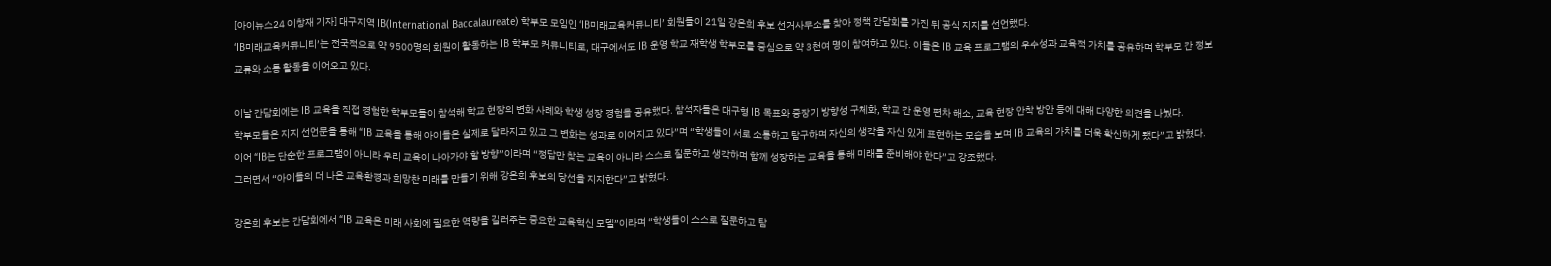[아이뉴스24 이창재 기자] 대구지역 IB(International Baccalaureate) 학부모 모임인 ‘IB미래교육커뮤니티’ 회원들이 21일 강은희 후보 선거사무소를 찾아 정책 간담회를 가진 뒤 공식 지지를 선언했다.
‘IB미래교육커뮤니티’는 전국적으로 약 9500명의 회원이 활동하는 IB 학부모 커뮤니티로, 대구에서도 IB 운영 학교 재학생 학부모를 중심으로 약 3천여 명이 참여하고 있다. 이들은 IB 교육 프로그램의 우수성과 교육적 가치를 공유하며 학부모 간 정보 교류와 소통 활동을 이어오고 있다.

이날 간담회에는 IB 교육을 직접 경험한 학부모들이 참석해 학교 현장의 변화 사례와 학생 성장 경험을 공유했다. 참석자들은 대구형 IB 목표와 중장기 방향성 구체화, 학교 간 운영 편차 해소, 교육 현장 안착 방안 등에 대해 다양한 의견을 나눴다.
학부모들은 지지 선언문을 통해 “IB 교육을 통해 아이들은 실제로 달라지고 있고 그 변화는 성과로 이어지고 있다”며 “학생들이 서로 소통하고 탐구하며 자신의 생각을 자신 있게 표현하는 모습을 보며 IB 교육의 가치를 더욱 확신하게 됐다”고 밝혔다.
이어 “IB는 단순한 프로그램이 아니라 우리 교육이 나아가야 할 방향”이라며 “정답만 찾는 교육이 아니라 스스로 질문하고 생각하며 함께 성장하는 교육을 통해 미래를 준비해야 한다”고 강조했다.
그러면서 “아이들의 더 나은 교육환경과 희망찬 미래를 만들기 위해 강은희 후보의 당선을 지지한다”고 밝혔다.

강은희 후보는 간담회에서 “IB 교육은 미래 사회에 필요한 역량을 길러주는 중요한 교육혁신 모델”이라며 “학생들이 스스로 질문하고 탐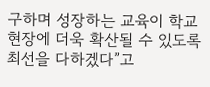구하며 성장하는 교육이 학교 현장에 더욱 확산될 수 있도록 최선을 다하겠다”고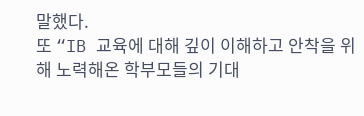말했다.
또 “IB 교육에 대해 깊이 이해하고 안착을 위해 노력해온 학부모들의 기대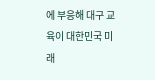에 부응해 대구 교육이 대한민국 미래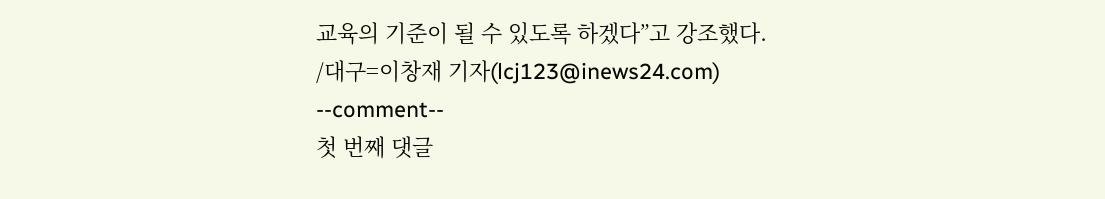교육의 기준이 될 수 있도록 하겠다”고 강조했다.
/대구=이창재 기자(lcj123@inews24.com)
--comment--
첫 번째 댓글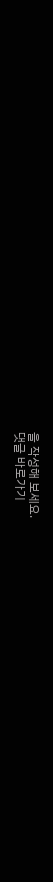을 작성해 보세요.
댓글 바로가기